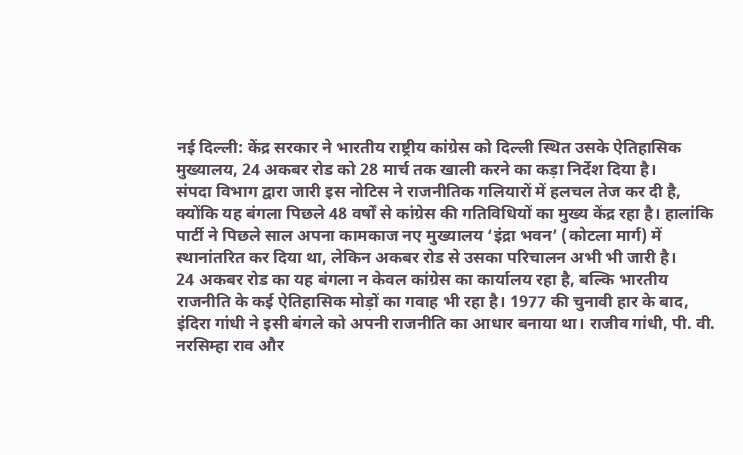नई दिल्ली: केंद्र सरकार ने भारतीय राष्ट्रीय कांग्रेस को दिल्ली स्थित उसके ऐतिहासिक मुख्यालय, 24 अकबर रोड को 28 मार्च तक खाली करने का कड़ा निर्देश दिया है।
संपदा विभाग द्वारा जारी इस नोटिस ने राजनीतिक गलियारों में हलचल तेज कर दी है, क्योंकि यह बंगला पिछले 48 वर्षों से कांग्रेस की गतिविधियों का मुख्य केंद्र रहा है। हालांकि पार्टी ने पिछले साल अपना कामकाज नए मुख्यालय ‘इंद्रा भवन’ (कोटला मार्ग) में स्थानांतरित कर दिया था, लेकिन अकबर रोड से उसका परिचालन अभी भी जारी है।
24 अकबर रोड का यह बंगला न केवल कांग्रेस का कार्यालय रहा है, बल्कि भारतीय राजनीति के कई ऐतिहासिक मोड़ों का गवाह भी रहा है। 1977 की चुनावी हार के बाद, इंदिरा गांधी ने इसी बंगले को अपनी राजनीति का आधार बनाया था। राजीव गांधी, पी. वी. नरसिम्हा राव और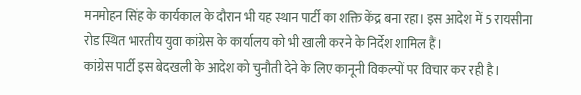मनमोहन सिंह के कार्यकाल के दौरान भी यह स्थान पार्टी का शक्ति केंद्र बना रहा। इस आदेश में 5 रायसीना रोड स्थित भारतीय युवा कांग्रेस के कार्यालय को भी खाली करने के निर्देश शामिल हैं।
कांग्रेस पार्टी इस बेदखली के आदेश को चुनौती देने के लिए कानूनी विकल्पों पर विचार कर रही है।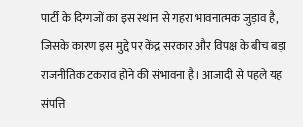पार्टी के दिग्गजों का इस स्थान से गहरा भावनात्मक जुड़ाव है, जिसके कारण इस मुद्दे पर केंद्र सरकार और विपक्ष के बीच बड़ा राजनीतिक टकराव होने की संभावना है। आजादी से पहले यह संपत्ति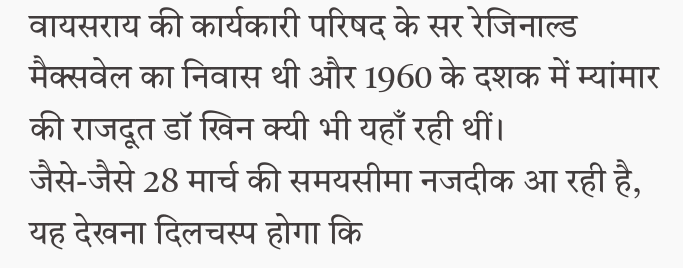वायसराय की कार्यकारी परिषद के सर रेजिनाल्ड मैक्सवेल का निवास थी और 1960 के दशक में म्यांमार की राजदूत डॉ खिन क्यी भी यहाँ रही थीं।
जैसे-जैसे 28 मार्च की समयसीमा नजदीक आ रही है, यह देखना दिलचस्प होगा कि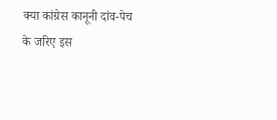क्या कांग्रेस कानूनी दांव-पेच के जरिए इस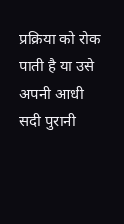प्रक्रिया को रोक पाती है या उसे अपनी आधी सदी पुरानी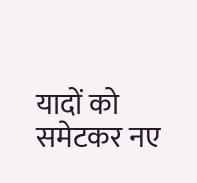यादों को समेटकर नए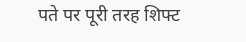पते पर पूरी तरह शिफ्ट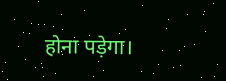होना पड़ेगा।